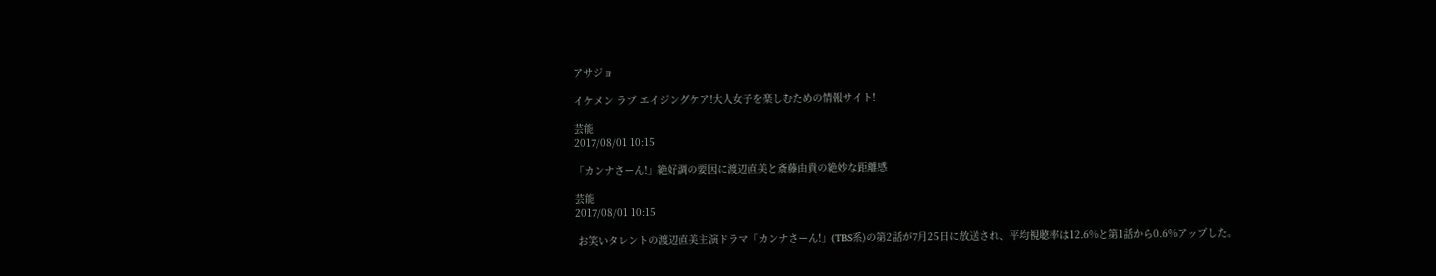アサジョ

イケメン ラブ エイジングケア!大人女子を楽しむための情報サイト!

芸能
2017/08/01 10:15

「カンナさーん!」絶好調の要因に渡辺直美と斎藤由貴の絶妙な距離感

芸能
2017/08/01 10:15

 お笑いタレントの渡辺直美主演ドラマ「カンナさーん!」(TBS系)の第2話が7月25日に放送され、平均視聴率は12.6%と第1話から0.6%アップした。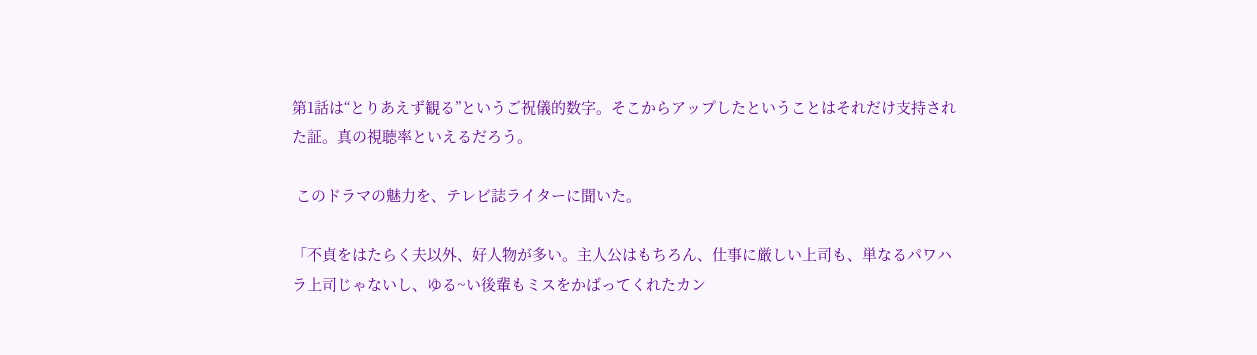第1話は“とりあえず観る”というご祝儀的数字。そこからアップしたということはそれだけ支持された証。真の視聴率といえるだろう。

 このドラマの魅力を、テレビ誌ライターに聞いた。

「不貞をはたらく夫以外、好人物が多い。主人公はもちろん、仕事に厳しい上司も、単なるパワハラ上司じゃないし、ゆる~い後輩もミスをかばってくれたカン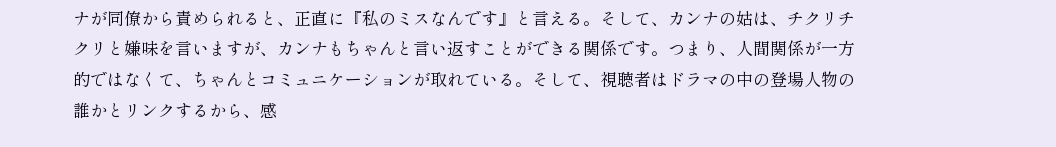ナが同僚から責められると、正直に『私のミスなんです』と言える。そして、カンナの姑は、チクリチクリと嫌味を言いますが、カンナもちゃんと言い返すことができる関係です。つまり、人間関係が一方的ではなくて、ちゃんとコミュニケーションが取れている。そして、視聴者はドラマの中の登場人物の誰かとリンクするから、感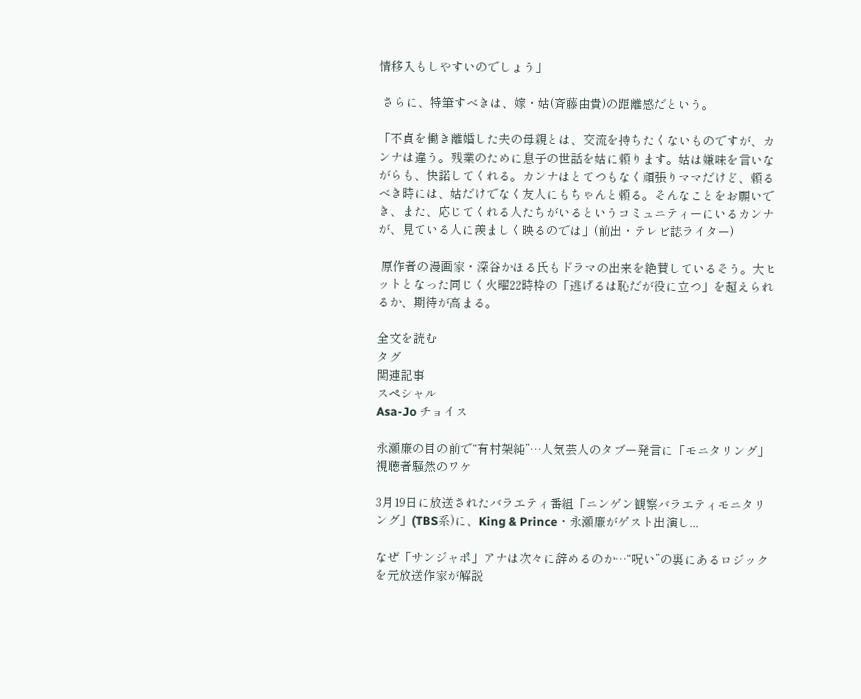情移入もしやすいのでしょう」

 さらに、特筆すべきは、嫁・姑(斉藤由貴)の距離感だという。

「不貞を働き離婚した夫の母親とは、交流を持ちたくないものですが、カンナは違う。残業のために息子の世話を姑に頼ります。姑は嫌味を言いながらも、快諾してくれる。カンナはとてつもなく頑張りママだけど、頼るべき時には、姑だけでなく友人にもちゃんと頼る。そんなことをお願いでき、また、応じてくれる人たちがいるというコミュニティーにいるカンナが、見ている人に羨ましく映るのでは」(前出・テレビ誌ライター)

 原作者の漫画家・深谷かほる氏もドラマの出来を絶賛しているそう。大ヒットとなった同じく火曜22時枠の「逃げるは恥だが役に立つ」を超えられるか、期待が高まる。

全文を読む
タグ
関連記事
スペシャル
Asa-Jo チョイス

永瀬廉の目の前で“有村架純”…人気芸人のタブー発言に「モニタリング」視聴者騒然のワケ

3月19日に放送されたバラエティ番組「ニンゲン観察バラエティモニタリング」(TBS系)に、King & Prince・永瀬廉がゲスト出演し...

なぜ「サンジャポ」アナは次々に辞めるのか…“呪い”の裏にあるロジックを元放送作家が解説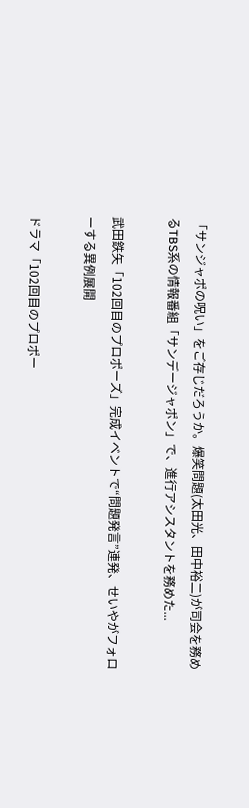「サンジャポの呪い」をご存じだろうか。爆笑問題(太田光、田中裕二)が司会を務めるTBS系の情報番組「サンデージャポン」で、進行アシスタントを務めた...

武田鉄矢「102回目のプロポーズ」完成イベントで“問題発言”連発、せいやがフォローする異例展開

ドラマ「102回目のプロポー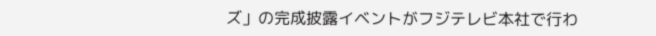ズ」の完成披露イベントがフジテレビ本社で行わ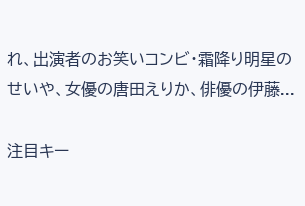れ、出演者のお笑いコンビ・霜降り明星のせいや、女優の唐田えりか、俳優の伊藤...

注目キー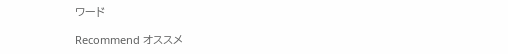ワード

Recommend オススメ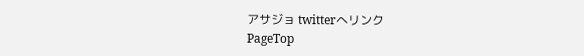アサジョ twitterへリンク
PageTop